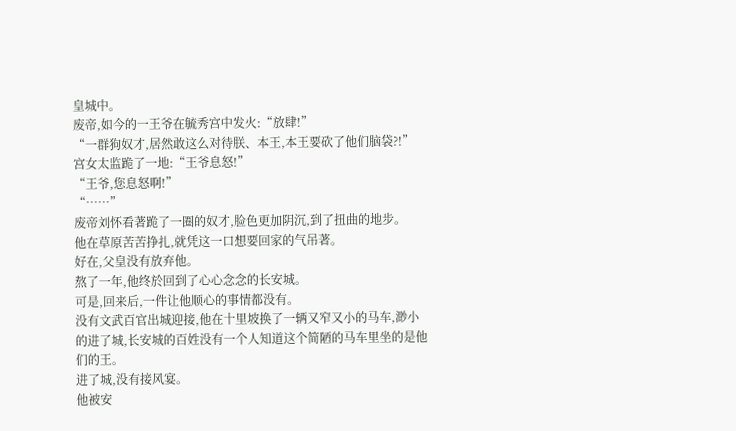皇城中。
废帝,如今的一王爷在毓秀宫中发火:“放肆!”
“一群狗奴才,居然敢这么对待朕、本王,本王要砍了他们脑袋?!”
宫女太监跪了一地:“王爷息怒!”
“王爷,您息怒啊!”
“……”
废帝刘怀看著跪了一圈的奴才,脸色更加阴沉,到了扭曲的地步。
他在草原苦苦挣扎,就凭这一口想要回家的气吊著。
好在,父皇没有放弃他。
熬了一年,他终於回到了心心念念的长安城。
可是,回来后,一件让他顺心的事情都没有。
没有文武百官出城迎接,他在十里坡换了一辆又窄又小的马车,渺小的进了城,长安城的百姓没有一个人知道这个简陋的马车里坐的是他们的王。
进了城,没有接风宴。
他被安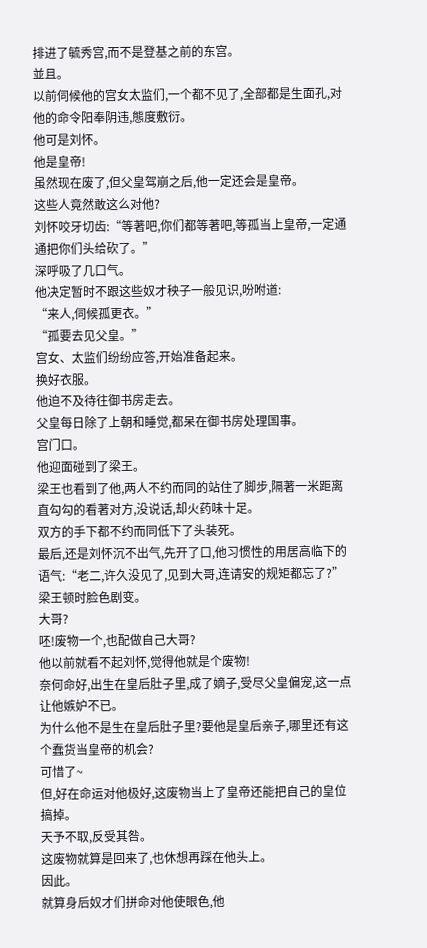排进了毓秀宫,而不是登基之前的东宫。
並且。
以前伺候他的宫女太监们,一个都不见了,全部都是生面孔,对他的命令阳奉阴违,態度敷衍。
他可是刘怀。
他是皇帝!
虽然现在废了,但父皇驾崩之后,他一定还会是皇帝。
这些人竟然敢这么对他?
刘怀咬牙切齿:“等著吧,你们都等著吧,等孤当上皇帝,一定通通把你们头给砍了。”
深呼吸了几口气。
他决定暂时不跟这些奴才秧子一般见识,吩咐道:
“来人,伺候孤更衣。”
“孤要去见父皇。”
宫女、太监们纷纷应答,开始准备起来。
换好衣服。
他迫不及待往御书房走去。
父皇每日除了上朝和睡觉,都呆在御书房处理国事。
宫门口。
他迎面碰到了梁王。
梁王也看到了他,两人不约而同的站住了脚步,隔著一米距离直勾勾的看著对方,没说话,却火药味十足。
双方的手下都不约而同低下了头装死。
最后,还是刘怀沉不出气,先开了口,他习惯性的用居高临下的语气:“老二,许久没见了,见到大哥,连请安的规矩都忘了?”
梁王顿时脸色剧变。
大哥?
呸!废物一个,也配做自己大哥?
他以前就看不起刘怀,觉得他就是个废物!
奈何命好,出生在皇后肚子里,成了嫡子,受尽父皇偏宠,这一点让他嫉妒不已。
为什么他不是生在皇后肚子里?要他是皇后亲子,哪里还有这个蠢货当皇帝的机会?
可惜了~
但,好在命运对他极好,这废物当上了皇帝还能把自己的皇位搞掉。
天予不取,反受其咎。
这废物就算是回来了,也休想再踩在他头上。
因此。
就算身后奴才们拼命对他使眼色,他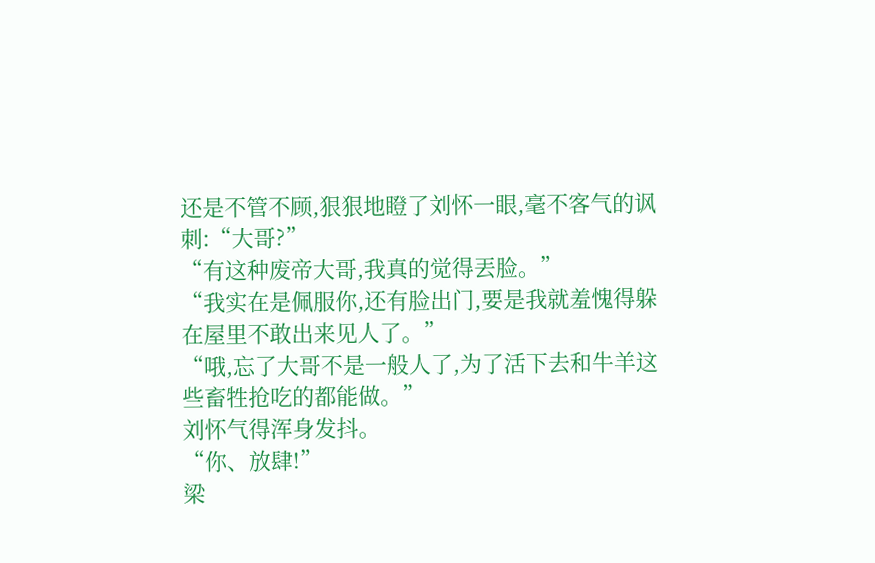还是不管不顾,狠狠地瞪了刘怀一眼,毫不客气的讽刺:“大哥?”
“有这种废帝大哥,我真的觉得丟脸。”
“我实在是佩服你,还有脸出门,要是我就羞愧得躲在屋里不敢出来见人了。”
“哦,忘了大哥不是一般人了,为了活下去和牛羊这些畜牲抢吃的都能做。”
刘怀气得浑身发抖。
“你、放肆!”
梁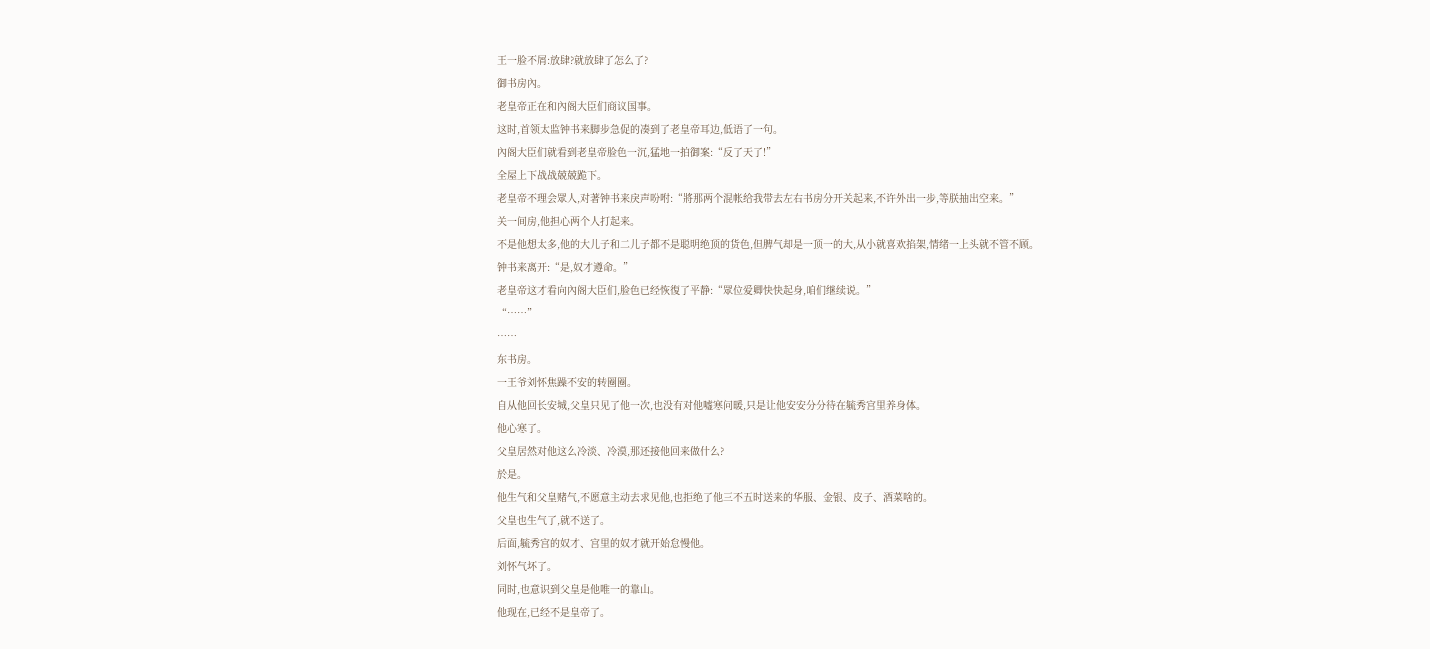王一脸不屑:放肆?就放肆了怎么了?
御书房內。
老皇帝正在和內阁大臣们商议国事。
这时,首领太监钟书来脚步急促的凑到了老皇帝耳边,低语了一句。
內阁大臣们就看到老皇帝脸色一沉,猛地一拍御案:“反了天了!”
全屋上下战战兢兢跪下。
老皇帝不理会眾人,对著钟书来戾声吩咐:“將那两个混帐给我带去左右书房分开关起来,不许外出一步,等朕抽出空来。”
关一间房,他担心两个人打起来。
不是他想太多,他的大儿子和二儿子都不是聪明绝顶的货色,但脾气却是一顶一的大,从小就喜欢掐架,情绪一上头就不管不顾。
钟书来离开:“是,奴才遵命。”
老皇帝这才看向內阁大臣们,脸色已经恢復了平静:“眾位爱卿快快起身,咱们继续说。”
“……”
……
东书房。
一王爷刘怀焦躁不安的转圈圈。
自从他回长安城,父皇只见了他一次,也没有对他嘘寒问暖,只是让他安安分分待在毓秀宫里养身体。
他心寒了。
父皇居然对他这么冷淡、冷漠,那还接他回来做什么?
於是。
他生气和父皇赌气,不愿意主动去求见他,也拒绝了他三不五时送来的华服、金银、皮子、酒菜啥的。
父皇也生气了,就不送了。
后面,毓秀宫的奴才、宫里的奴才就开始怠慢他。
刘怀气坏了。
同时,也意识到父皇是他唯一的靠山。
他现在,已经不是皇帝了。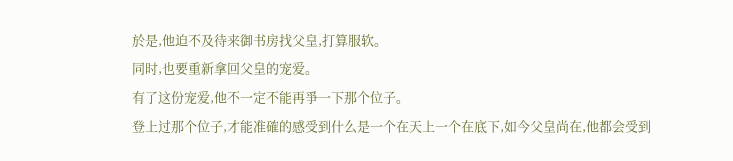於是,他迫不及待来御书房找父皇,打算服软。
同时,也要重新拿回父皇的宠爱。
有了这份宠爱,他不一定不能再爭一下那个位子。
登上过那个位子,才能准確的感受到什么是一个在天上一个在底下,如今父皇尚在,他都会受到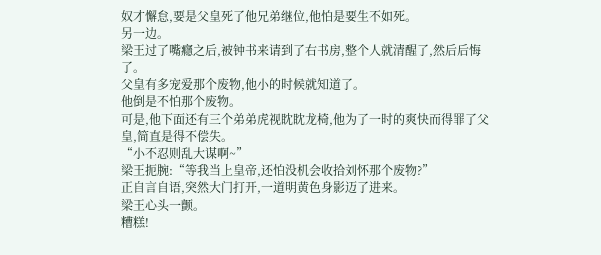奴才懈怠,要是父皇死了他兄弟继位,他怕是要生不如死。
另一边。
梁王过了嘴癮之后,被钟书来请到了右书房,整个人就清醒了,然后后悔了。
父皇有多宠爱那个废物,他小的时候就知道了。
他倒是不怕那个废物。
可是,他下面还有三个弟弟虎视眈眈龙椅,他为了一时的爽快而得罪了父皇,简直是得不偿失。
“小不忍则乱大谋啊~”
梁王扼腕:“等我当上皇帝,还怕没机会收拾刘怀那个废物?”
正自言自语,突然大门打开,一道明黄色身影迈了进来。
梁王心头一颤。
糟糕!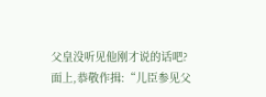父皇没听见他刚才说的话吧?
面上,恭敬作揖:“儿臣参见父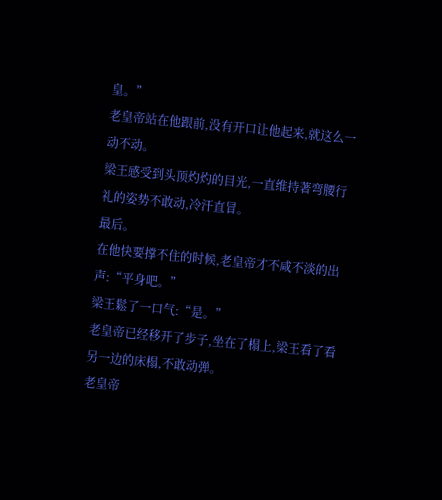皇。”
老皇帝站在他跟前,没有开口让他起来,就这么一动不动。
梁王感受到头顶灼灼的目光,一直维持著弯腰行礼的姿势不敢动,冷汗直冒。
最后。
在他快要撑不住的时候,老皇帝才不咸不淡的出声:“平身吧。”
梁王鬆了一口气:“是。”
老皇帝已经移开了步子,坐在了榻上,梁王看了看另一边的床榻,不敢动弹。
老皇帝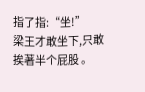指了指:“坐!”
梁王才敢坐下,只敢挨著半个屁股 。